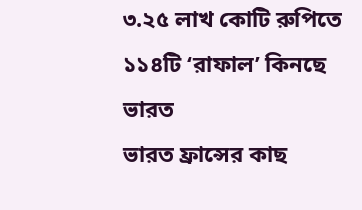৩.২৫ লাখ কোটি রুপিতে ১১৪টি ‘রাফাল’ কিনছে ভারত
ভারত ফ্রান্সের কাছ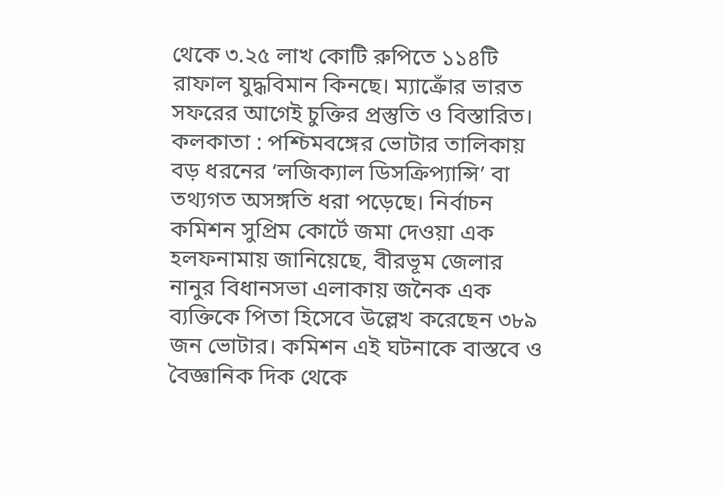থেকে ৩.২৫ লাখ কোটি রুপিতে ১১৪টি রাফাল যুদ্ধবিমান কিনছে। ম্যাক্রোঁর ভারত সফরের আগেই চুক্তির প্রস্তুতি ও বিস্তারিত।
কলকাতা : পশ্চিমবঙ্গের ভোটার তালিকায় বড় ধরনের ‘লজিক্যাল ডিসক্রিপ্যান্সি’ বা তথ্যগত অসঙ্গতি ধরা পড়েছে। নির্বাচন কমিশন সুপ্রিম কোর্টে জমা দেওয়া এক হলফনামায় জানিয়েছে, বীরভূম জেলার নানুর বিধানসভা এলাকায় জনৈক এক ব্যক্তিকে পিতা হিসেবে উল্লেখ করেছেন ৩৮৯ জন ভোটার। কমিশন এই ঘটনাকে বাস্তবে ও বৈজ্ঞানিক দিক থেকে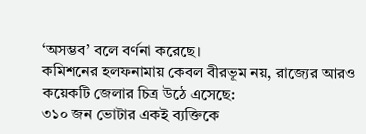‘অসম্ভব’ বলে বর্ণনা করেছে।
কমিশনের হলফনামায় কেবল বীরভূম নয়, রাজ্যের আরও কয়েকটি জেলার চিত্র উঠে এসেছে:
৩১০ জন ভোটার একই ব্যক্তিকে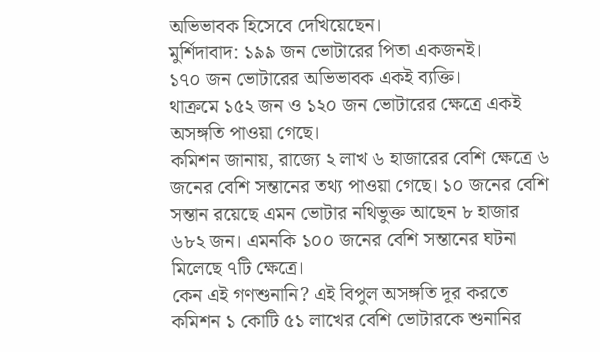অভিভাবক হিসেবে দেখিয়েছেন।
মুর্শিদাবাদ: ১৯৯ জন ভোটারের পিতা একজনই।
১৭০ জন ভোটারের অভিভাবক একই ব্যক্তি।
থাক্রমে ১৫২ জন ও ১২০ জন ভোটারের ক্ষেত্রে একই অসঙ্গতি পাওয়া গেছে।
কমিশন জানায়, রাজ্যে ২ লাখ ৬ হাজারের বেশি ক্ষেত্রে ৬ জনের বেশি সন্তানের তথ্য পাওয়া গেছে। ১০ জনের বেশি সন্তান রয়েছে এমন ভোটার নথিভুক্ত আছেন ৮ হাজার ৬৮২ জন। এমনকি ১০০ জনের বেশি সন্তানের ঘটনা মিলেছে ৭টি ক্ষেত্রে।
কেন এই গণশুনানি? এই বিপুল অসঙ্গতি দূর করতে কমিশন ১ কোটি ৫১ লাখের বেশি ভোটারকে শুনানির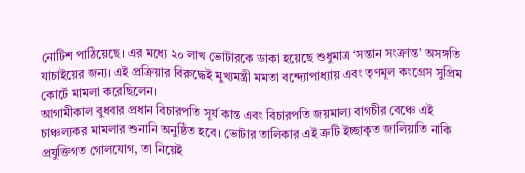নোটিশ পাঠিয়েছে। এর মধ্যে ২০ লাখ ভোটারকে ডাকা হয়েছে শুধুমাত্র ‘সন্তান সংক্রান্ত’ অসঙ্গতি যাচাইয়ের জন্য। এই প্রক্রিয়ার বিরুদ্ধেই মুখ্যমন্ত্রী মমতা বন্দ্যোপাধ্যায় এবং তৃণমূল কংগ্রেস সুপ্রিম কোর্টে মামলা করেছিলেন।
আগামীকাল বুধবার প্রধান বিচারপতি সূর্য কান্ত এবং বিচারপতি জয়মাল্য বাগচীর বেঞ্চে এই চাঞ্চল্যকর মামলার শুনানি অনুষ্ঠিত হবে। ভোটার তালিকার এই ত্রুটি ইচ্ছাকৃত জালিয়াতি নাকি প্রযুক্তিগত গোলযোগ, তা নিয়েই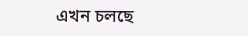এখন চলছে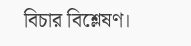বিচার বিশ্লেষণ।